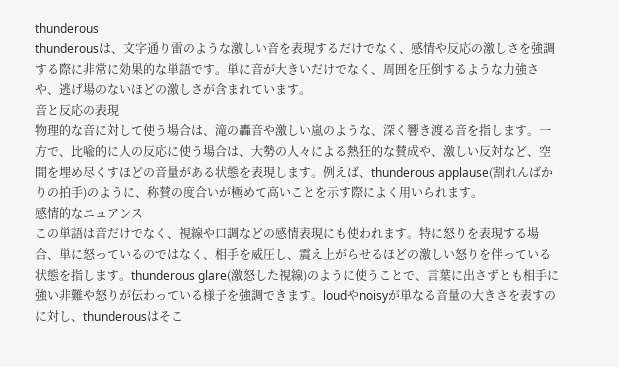thunderous
thunderousは、文字通り雷のような激しい音を表現するだけでなく、感情や反応の激しさを強調する際に非常に効果的な単語です。単に音が大きいだけでなく、周囲を圧倒するような力強さや、逃げ場のないほどの激しさが含まれています。
音と反応の表現
物理的な音に対して使う場合は、滝の轟音や激しい嵐のような、深く響き渡る音を指します。一方で、比喩的に人の反応に使う場合は、大勢の人々による熱狂的な賛成や、激しい反対など、空間を埋め尽くすほどの音量がある状態を表現します。例えば、thunderous applause(割れんばかりの拍手)のように、称賛の度合いが極めて高いことを示す際によく用いられます。
感情的なニュアンス
この単語は音だけでなく、視線や口調などの感情表現にも使われます。特に怒りを表現する場合、単に怒っているのではなく、相手を威圧し、震え上がらせるほどの激しい怒りを伴っている状態を指します。thunderous glare(激怒した視線)のように使うことで、言葉に出さずとも相手に強い非難や怒りが伝わっている様子を強調できます。loudやnoisyが単なる音量の大きさを表すのに対し、thunderousはそこ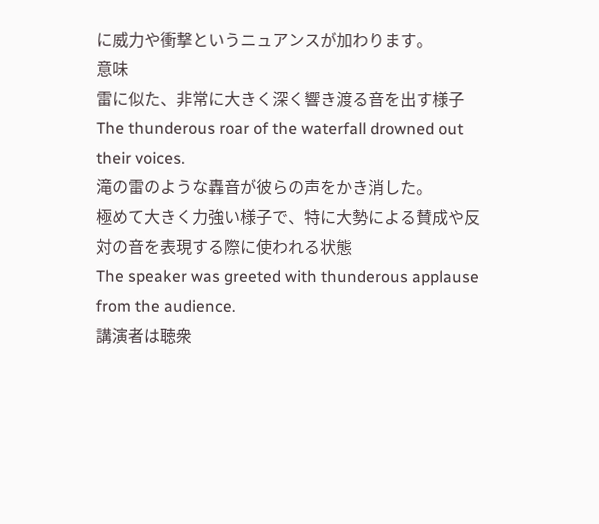に威力や衝撃というニュアンスが加わります。
意味
雷に似た、非常に大きく深く響き渡る音を出す様子
The thunderous roar of the waterfall drowned out their voices.
滝の雷のような轟音が彼らの声をかき消した。
極めて大きく力強い様子で、特に大勢による賛成や反対の音を表現する際に使われる状態
The speaker was greeted with thunderous applause from the audience.
講演者は聴衆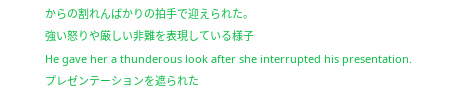からの割れんばかりの拍手で迎えられた。
強い怒りや厳しい非難を表現している様子
He gave her a thunderous look after she interrupted his presentation.
プレゼンテーションを遮られた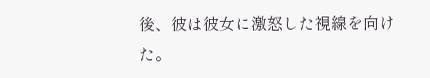後、彼は彼女に激怒した視線を向けた。